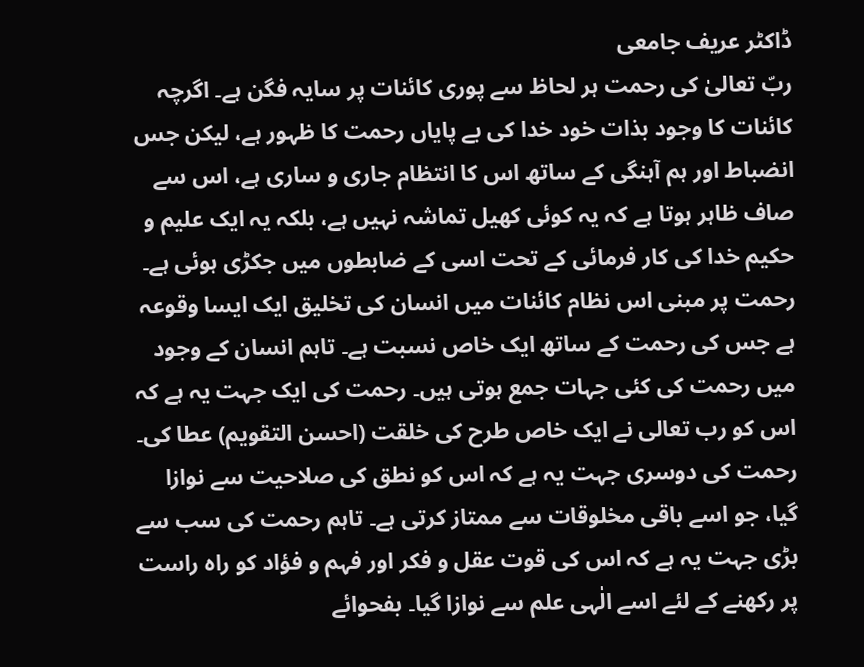ڈاکٹر عریف جامعی
ربّ تعالیٰ کی رحمت ہر لحاظ سے پوری کائنات پر سایہ فگن ہے۔ اگرچہ کائنات کا وجود بذات خود خدا کی بے پایاں رحمت کا ظہور ہے، لیکن جس انضباط اور ہم آہنگی کے ساتھ اس کا انتظام جاری و ساری ہے، اس سے صاف ظاہر ہوتا ہے کہ یہ کوئی کھیل تماشہ نہیں ہے، بلکہ یہ ایک علیم و حکیم خدا کی کار فرمائی کے تحت اسی کے ضابطوں میں جکڑی ہوئی ہے۔ رحمت پر مبنی اس نظام کائنات میں انسان کی تخلیق ایک ایسا وقوعہ ہے جس کی رحمت کے ساتھ ایک خاص نسبت ہے۔ تاہم انسان کے وجود میں رحمت کی کئی جہات جمع ہوتی ہیں۔ رحمت کی ایک جہت یہ ہے کہ اس کو رب تعالی نے ایک خاص طرح کی خلقت (احسن التقویم) عطا کی۔ رحمت کی دوسری جہت یہ ہے کہ اس کو نطق کی صلاحیت سے نوازا گیا، جو اسے باقی مخلوقات سے ممتاز کرتی ہے۔ تاہم رحمت کی سب سے بڑی جہت یہ ہے کہ اس کی قوت عقل و فکر اور فہم و فؤاد کو راہ راست پر رکھنے کے لئے اسے الٰہی علم سے نوازا گیا۔ بفحوائے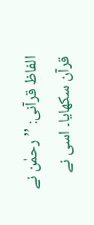الفاظ قرآنی: ’’رحمٰن نے قرآن سکھایا۔ اسی نے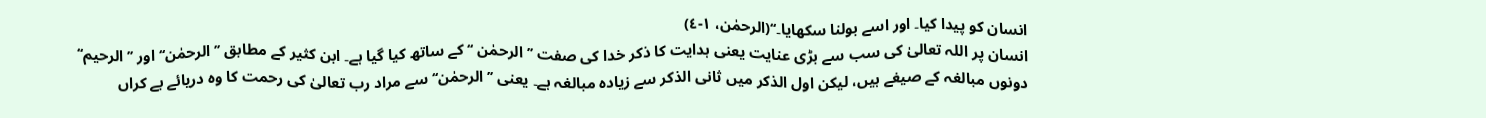انسان کو پیدا کیا۔ اور اسے بولنا سکھایا۔‘‘(الرحمٰن، ۱-٤)
انسان پر اللہ تعالیٰ کی سب سے بڑی عنایت یعنی ہدایت کا ذکر خدا کی صفت ’’الرحمٰن ‘‘کے ساتھ کیا گیا ہے۔ ابن کثیر کے مطابق ’’الرحمٰن‘‘ اور ’’الرحیم‘‘ دونوں مبالغہ کے صیغے ہیں، لیکن اول الذکر میں ثانی الذکر سے زیادہ مبالغہ ہے۔ یعنی ’’الرحمٰن‘‘ سے مراد رب تعالیٰ کی رحمت کا وہ دریائے بے کراں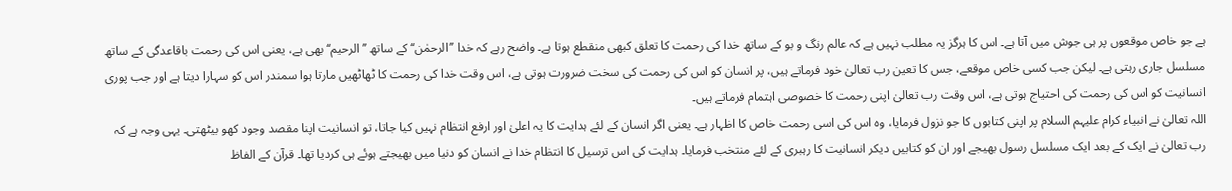ہے جو خاص موقعوں پر ہی جوش میں آتا ہے۔ اس کا ہرگز یہ مطلب نہیں ہے کہ عالم رنگ و بو کے ساتھ خدا کی رحمت کا تعلق کبھی منقطع ہوتا ہے۔ واضح رہے کہ خدا ’’الرحمٰن‘‘ کے ساتھ ’’الرحیم‘‘ بھی ہے، یعنی اس کی رحمت باقاعدگی کے ساتھ مسلسل جاری رہتی ہے۔ لیکن جب کسی خاص موقعے، جس کا تعین رب تعالیٰ خود فرماتے ہیں، پر انسان کو اس کی رحمت کی سخت ضرورت ہوتی ہے، اس وقت خدا کی رحمت کا ٹھاٹھیں مارتا ہوا سمندر اس کو سہارا دیتا ہے اور جب پوری انسانیت کو اس کی رحمت کی احتیاج ہوتی ہے، اس وقت رب تعالیٰ اپنی رحمت کا خصوصی اہتمام فرماتے ہیں۔
اللہ تعالیٰ نے انبیاء کرام علیہم السلام پر اپنی کتابوں کا جو نزول فرمایا، وہ اس کی اسی رحمت خاص کا اظہار ہے۔ یعنی اگر انسان کے لئے ہدایت کا یہ اعلیٰ اور ارفع انتظام نہیں کیا جاتا، تو انسانیت اپنا مقصد وجود کھو بیٹھتی۔ یہی وجہ ہے کہ رب تعالیٰ نے ایک کے بعد ایک مسلسل رسول بھیجے اور ان کو کتابیں دیکر انسانیت کا رہبری کے لئے منتخب فرمایا۔ ہدایت کی اس ترسیل کا انتظام خدا نے انسان کو دنیا میں بھیجتے ہوئے ہی کردیا تھا۔ قرآن کے الفاظ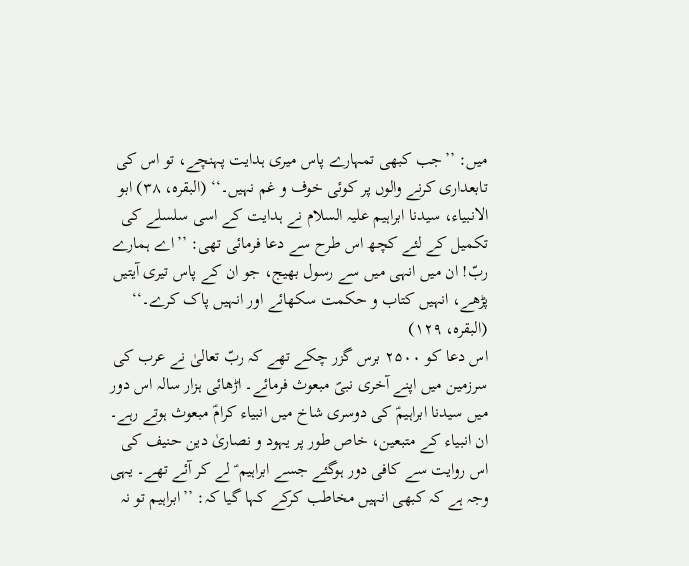میں: ’’جب کبھی تمہارے پاس میری ہدایت پہنچے، تو اس کی تابعداری کرنے والوں پر کوئی خوف و غم نہیں۔‘‘ (البقرہ، ۳۸) ابو الانبیاء، سیدنا ابراہیم علیہ السلام نے ہدایت کے اسی سلسلے کی تکمیل کے لئے کچھ اس طرح سے دعا فرمائی تھی: ’’اے ہمارے ربّ! ان میں انہی میں سے رسول بھیج، جو ان کے پاس تیری آیتیں پڑھے، انہیں کتاب و حکمت سکھائے اور انہیں پاک کرے۔‘‘ (البقرہ، ۱۲۹)
اس دعا کو ۲۵۰۰ برس گزر چکے تھے کہ ربّ تعالیٰ نے عرب کی سرزمین میں اپنے آخری نبیؐ مبعوث فرمائے۔ اڑھائی ہزار سالہ اس دور میں سیدنا ابراہیمؑ کی دوسری شاخ میں انبیاء کرامؑ مبعوث ہوتے رہے۔ ان انبیاء کے متبعین، خاص طور پر یہود و نصاریٰ دین حنیف کی اس روایت سے کافی دور ہوگئے جسے ابراہیم ؑ لے کر آئے تھے۔ یہی وجہ ہے کہ کبھی انہیں مخاطب کرکے کہا گیا کہ: ’’ابراہیم تو نہ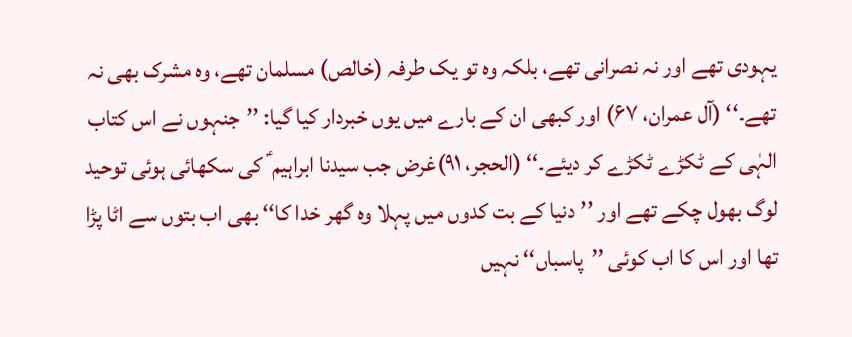یہودی تھے اور نہ نصرانی تھے، بلکہ وہ تو یک طرفہ (خالص) مسلمان تھے، وہ مشرک بھی نہ تھے۔‘‘ (آل عمران، ۶۷) اور کبھی ان کے بارے میں یوں خبردار کیا گیا: ’’جنہوں نے اس کتاب الہٰی کے ٹکڑے ٹکڑے کر دیئے۔‘‘ (الحجر، ۹۱)غرض جب سیدنا ابراہیم ؑ کی سکھائی ہوئی توحید لوگ بھول چکے تھے اور ’’دنیا کے بت کدوں میں پہلا وہ گھر خدا کا‘‘ بھی اب بتوں سے اٹا پڑا تھا اور اس کا اب کوئی ’’پاسباں‘‘ نہیں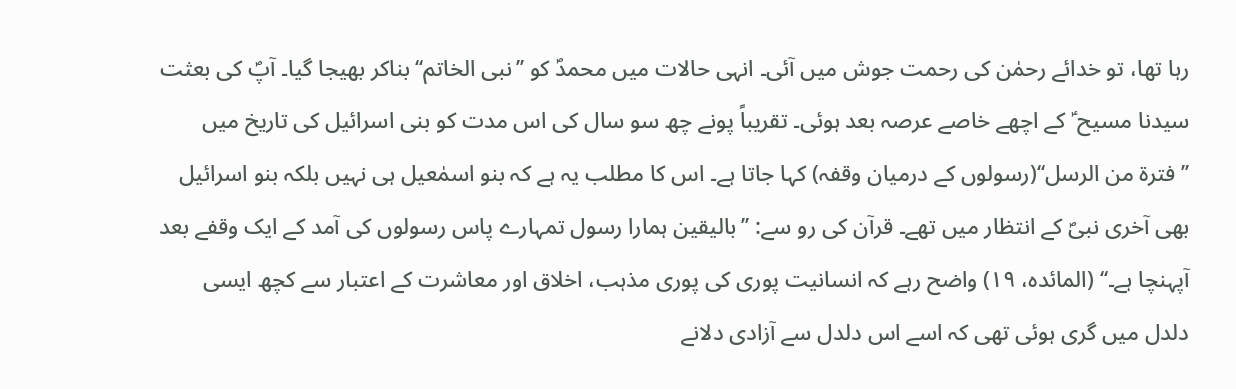رہا تھا، تو خدائے رحمٰن کی رحمت جوش میں آئی۔ انہی حالات میں محمدؐ کو ’’نبی الخاتم‘‘ بناکر بھیجا گیا۔ آپؐ کی بعثت سیدنا مسیح ؑ کے اچھے خاصے عرصہ بعد ہوئی۔ تقریباً پونے چھ سو سال کی اس مدت کو بنی اسرائیل کی تاریخ میں ’’فترۃ من الرسل‘‘(رسولوں کے درمیان وقفہ) کہا جاتا ہے۔ اس کا مطلب یہ ہے کہ بنو اسمٰعیل ہی نہیں بلکہ بنو اسرائیل بھی آخری نبیؐ کے انتظار میں تھے۔ قرآن کی رو سے: ’’بالیقین ہمارا رسول تمہارے پاس رسولوں کی آمد کے ایک وقفے بعد آپہنچا ہے۔‘‘ (المائدہ، ۱۹) واضح رہے کہ انسانیت پوری کی پوری مذہب، اخلاق اور معاشرت کے اعتبار سے کچھ ایسی دلدل میں گری ہوئی تھی کہ اسے اس دلدل سے آزادی دلانے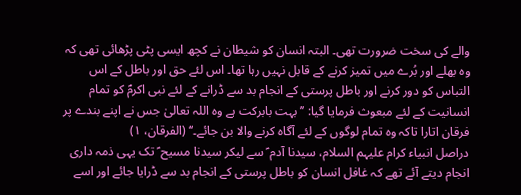والے کی سخت ضرورت تھی۔ البتہ انسان کو شیطان نے کچھ ایسی پٹی پڑھائی تھی کہ وہ بھلے اور بُرے میں تمیز کرنے کے قابل نہیں رہا تھا۔ اس لئے حق اور باطل کے اس التباس کو دور کرنے اور باطل پرستی کے انجام بد سے ڈرانے کے لئے نبی اکرمؐ کو تمام انسانیت کے لئے مبعوث فرمایا گیا: ’’بہت بابرکت ہے وہ اللہ تعالیٰ جس نے اپنے بندے پر فرقان اتارا تاکہ وہ تمام لوگوں کے لئے آگاہ کرنے والا بن جائے۔‘‘ (الفرقان، ۱)
دراصل انبیاء کرام علیہم السلام، سیدنا آدم ؑ سے لیکر سیدنا مسیح ؑ تک یہی ذمہ داری انجام دیتے آئے تھے کہ غافل انسان کو باطل پرستی کے انجام بد سے ڈرایا جائے اور اسے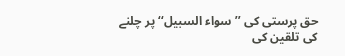حق پرستی کی ’’سواء السبیل‘‘ پر چلنے کی تلقین کی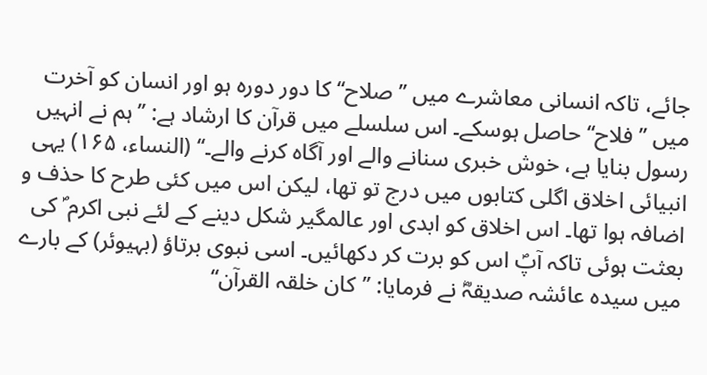جائے، تاکہ انسانی معاشرے میں ’’صلاح‘‘ کا دور دورہ ہو اور انسان کو آخرت میں ’’فلاح‘‘ حاصل ہوسکے۔ اس سلسلے میں قرآن کا ارشاد ہے: ’’ہم نے انہیں رسول بنایا ہے، خوش خبری سنانے والے اور آگاہ کرنے والے۔‘‘ (النساء، ۱۶۵) یہی انبیائی اخلاق اگلی کتابوں میں درج تو تھا، لیکن اس میں کئی طرح کا حذف و اضافہ ہوا تھا۔ اس اخلاق کو ابدی اور عالمگیر شکل دینے کے لئے نبی اکرم ؐ کی بعثت ہوئی تاکہ آپؐ اس کو برت کر دکھائیں۔ اسی نبوی برتاؤ (بہیوئر) کے بارے میں سیدہ عائشہ صدیقہؓ نے فرمایا: ’’کان خلقہ القرآن‘‘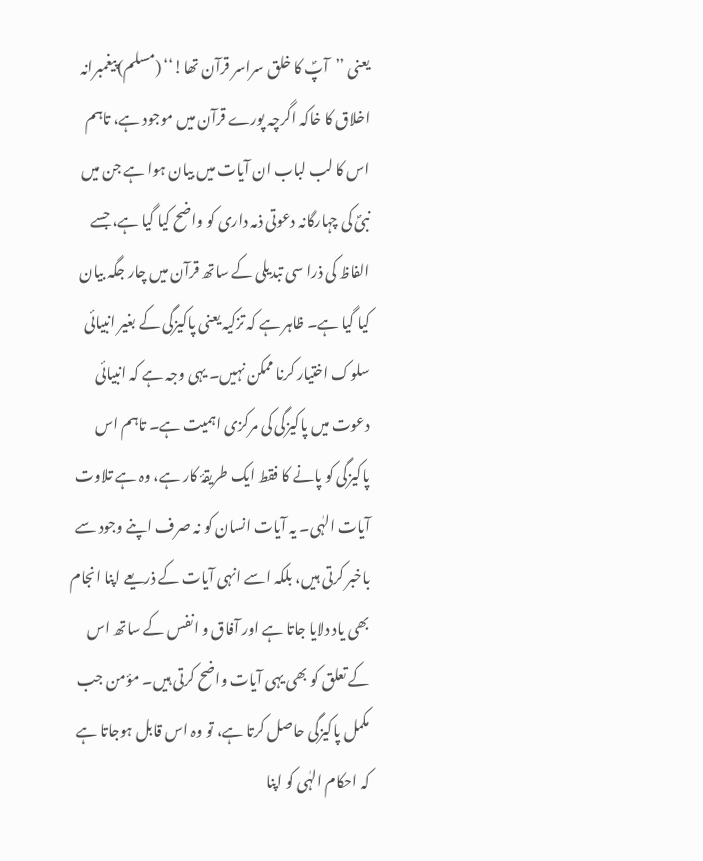یعنی ’’آپؐ کا خلق سراسر قرآن تھا!‘‘ (مسلم)پیغمبرانہ اخلاق کا خاکہ اگرچہ پورے قرآن میں موجود ہے، تاہم اس کا لب لباب ان آیات میں بیان ہوا ہے جن میں نبیؐ کی چہارگانہ دعوتی ذمہ داری کو واضح کیا گیا ہے، جسے الفاظ کی ذرا سی تبدیلی کے ساتھ قرآن میں چار جگہ بیان کیا گیا ہے۔ ظاہر ہے کہ تزکیہ یعنی پاکیزگی کے بغیر انبیائی سلوک اختیار کرنا ممکن نہیں۔ یہی وجہ ہے کہ انبیائی دعوت میں پاکیزگی کی مرکزی اہمیت ہے۔ تاہم اس پاکیزگی کو پانے کا فقط ایک طریقۂ کار ہے، وہ ہے تلاوت آیات الہٰی۔ یہ آیات انسان کو نہ صرف اپنے وجود سے باخبر کرتی ہیں، بلکہ اسے انہی آیات کے ذریعے اپنا انجام بھی یاد دلایا جاتا ہے اور آفاق و انفس کے ساتھ اس کے تعلق کو بھی یہی آیات واضح کرتی ہیں۔ مؤمن جب مکمل پاکیزگی حاصل کرتا ہے، تو وہ اس قابل ہوجاتا ہے کہ احکام الہٰی کو اپنا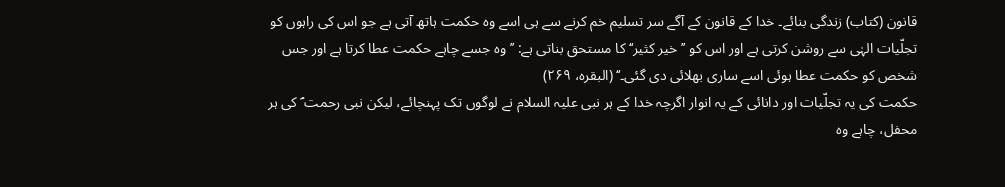قانون (کتاب) زندگی بنائے۔ خدا کے قانون کے آگے سر تسلیم خم کرنے سے ہی اسے وہ حکمت ہاتھ آتی ہے جو اس کی راہوں کو تجلّیات الہٰی سے روشن کرتی ہے اور اس کو ’’خیر کثیر‘‘ کا مستحق بناتی ہے: ’’وہ جسے چاہے حکمت عطا کرتا ہے اور جس شخص کو حکمت عطا ہوئی اسے ساری بھلائی دی گئی۔‘‘ (البقرہ، ۲۶۹)
حکمت کی یہ تجلّیات اور دانائی کے یہ انوار اگرچہ خدا کے ہر نبی علیہ السلام نے لوگوں تک پہنچائے، لیکن نبی رحمت ؐ کی ہر محفل، چاہے وہ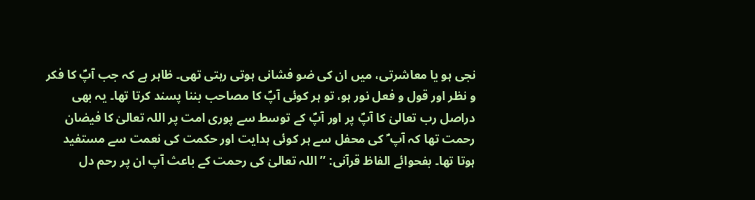نجی ہو یا معاشرتی، میں ان کی ضو فشانی ہوتی رہتی تھی۔ ظاہر ہے کہ جب آپؐ کا فکر و نظر اور قول و فعل نور ہو، تو ہر کوئی آپؐ کا مصاحب بننا پسند کرتا تھا۔ یہ بھی دراصل رب تعالیٰ کا آپؐ پر اور آپؐ کے توسط سے پوری امت پر اللہ تعالیٰ کا فیضان رحمت تھا کہ آپ ؐ کی محفل سے ہر کوئی ہدایت اور حکمت کی نعمت سے مستفید ہوتا تھا۔ بفحوائے الفاظ قرآنی: ’’اللہ تعالیٰ کی رحمت کے باعث آپ ان پر رحم دل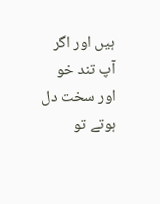ہیں اور اگر آپ تند خو اور سخت دل ہوتے تو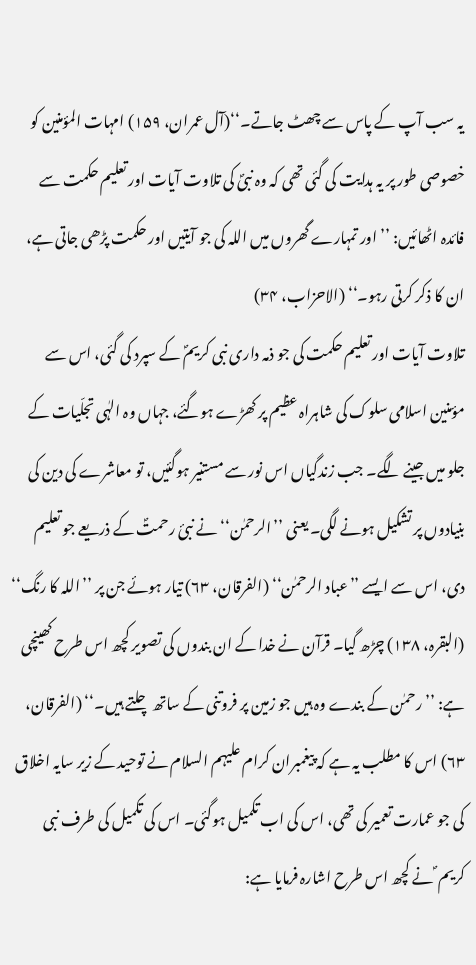یہ سب آپ کے پاس سے چھٹ جاتے۔‘‘(آل عمران، ۱۵۹) امہات المؤمنین کو خصوصی طور پر یہ ہدایت کی گئی تھی کہ وہ نبیؐ کی تلاوت آیات اور تعلیم حکمت سے فائدہ اٹھائیں: ’’اور تمہارے گھروں میں اللہ کی جو آیتیں اور حکمت پڑھی جاتی ہے، ان کا ذکر کرتی رہو۔‘‘ (الاحزاب، ۳۴)
تلاوت آیات اور تعلیم حکمت کی جو ذمہ داری نبی کریمؐ کے سپرد کی گئی، اس سے مؤمنین اسلامی سلوک کی شاہراہ عظیم پر کھڑے ہوگئے، جہاں وہ الہٰی تجلّیات کے جلو میں جینے لگے۔ جب زندگیاں اس نور سے مستنیر ہوگئیں، تو معاشرے کی دین کی بنیادوں پر تشکیل ہونے لگی۔ یعنی ’’الرحمٰن‘‘ نے نبئ رحمتؐ کے ذریعے جو تعلیم دی، اس سے ایسے ’’عباد الرحمٰن‘‘ (الفرقان، ۶۳) تیار ہوئے جن پر ’’اللہ کا رنگ‘‘ (البقرہ، ۱۳۸) چڑھ گیا۔ قرآن نے خدا کے ان بندوں کی تصویر کچھ اس طرح کھینچی ہے: ’’رحمٰن کے بندے وہ ہیں جو زمین پر فروتنی کے ساتھ چلتے ہیں۔‘‘ (الفرقان، ۶۳) اس کا مطلب یہ ہے کہ پیغمبران کرام علیہم السلام نے توحید کے زیر سایہ اخلاق کی جو عمارت تعمیر کی تھی، اس کی اب تکمیل ہوگئی۔ اس کی تکمیل کی طرف نبی کریم ؐ نے کچھ اس طرح اشارہ فرمایا ہے: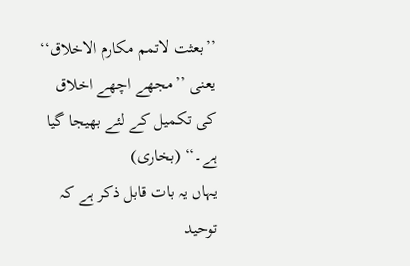’’بعثت لاتمم مکارم الاخلاق‘‘ یعنی ’’مجھے اچھے اخلاق کی تکمیل کے لئے بھیجا گیا ہے۔‘‘ (بخاری)
یہاں یہ بات قابل ذکر ہے کہ توحید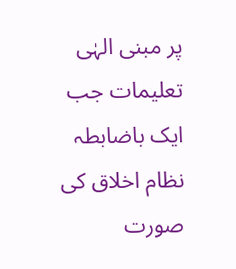پر مبنی الہٰی تعلیمات جب ایک باضابطہ نظام اخلاق کی صورت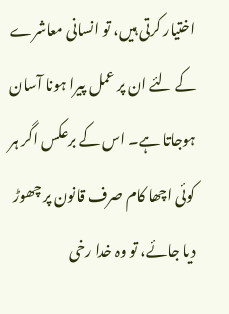اختیار کرتی ہیں، تو انسانی معاشرے کے لئے ان پر عمل پیرا ہونا آسان ہوجاتا ہے۔ اس کے برعکس اگر ہر کوئی اچھا کام صرف قانون پر چھوڑ دیا جائے، تو وہ خدا رخی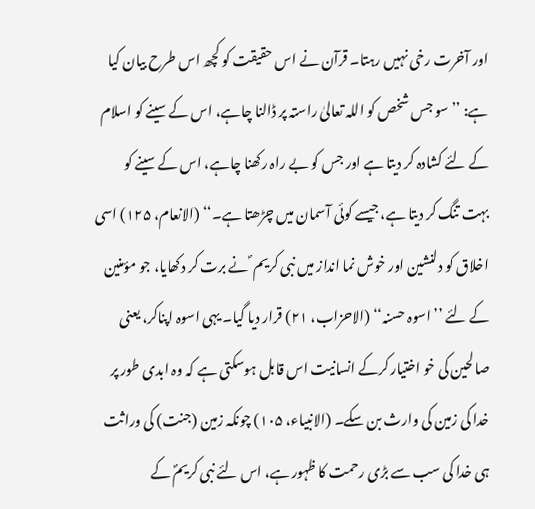اور آخرت رخی نہیں رہتا۔ قرآن نے اس حقیقت کو کچھ اس طرح بیان کیا ہے: ’’سو جس شخص کو اللہ تعالیٰ راستہ پر ڈالنا چاہے، اس کے سینے کو اسلام کے لئے کشادہ کر دیتا ہے اور جس کو بے راہ رکھنا چاہے، اس کے سینے کو بہت تنگ کر دیتا ہے، جیسے کوئی آسمان میں چڑھتا ہے۔‘‘ (الانعام، ۱۲۵) اسی اخلاق کو دلنشین اور خوش نما انداز میں نبی کریم ؐ نے برت کر دکھایا، جو مؤمنین کے لئے ’’اسوہ حسنہ‘‘ (الاحزاب، ۲۱) قرار دیا گیا۔ یہی اسوہ اپناکر، یعنی صالحین کی خو اختیار کرکے انسانیت اس قابل ہوسکتی ہے کہ وہ ابدی طور پر خدا کی زمین کی وارث بن سکے۔ (الانبیاء، ۱۰۵) چونکہ زمین (جنت) کی وراثت ہی خدا کی سب سے بڑی رحمت کا ظہور ہے، اس لئے نبی کریمؐ کے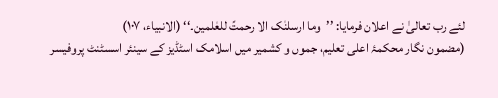لئے رب تعالیٰ نے اعلان فرمایا: ’’وما ارسلنٰک الا رحمتً للعٰلمین۔‘‘ (الانبیاء، ۱۰۷)
(مضمون نگار محکمۂ اعلی تعلیم، جموں و کشمیر میں اسلامک اسٹڈیز کے سینئر اسسٹنٹ پروفیسر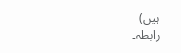ہیں)
رابطہ۔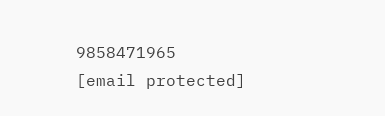9858471965
[email protected]